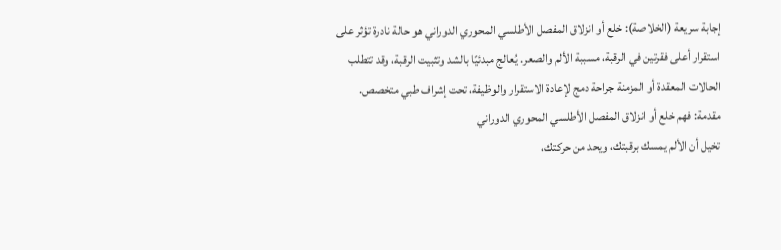إجابة سريعة (الخلاصة): خلع أو انزلاق المفصل الأطلسي المحوري الدوراني هو حالة نادرة تؤثر على استقرار أعلى فقرتين في الرقبة، مسببة الألم والصعر. يُعالج مبدئيًا بالشد وتثبيت الرقبة، وقد تتطلب الحالات المعقدة أو المزمنة جراحة دمج لإعادة الاستقرار والوظيفة، تحت إشراف طبي متخصص.
مقدمة: فهم خلع أو انزلاق المفصل الأطلسي المحوري الدوراني
تخيل أن الألم يمسك برقبتك، ويحد من حركتك،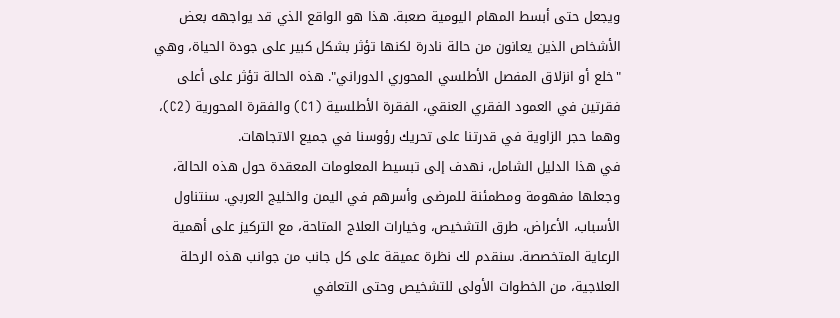ويجعل حتى أبسط المهام اليومية صعبة. هذا هو الواقع الذي قد يواجهه بعض الأشخاص الذين يعانون من حالة نادرة لكنها تؤثر بشكل كبير على جودة الحياة، وهي "خلع أو انزلاق المفصل الأطلسي المحوري الدوراني". هذه الحالة تؤثر على أعلى فقرتين في العمود الفقري العنقي، الفقرة الأطلسية (C1) والفقرة المحورية (C2)، وهما حجر الزاوية في قدرتنا على تحريك رؤوسنا في جميع الاتجاهات.
في هذا الدليل الشامل، نهدف إلى تبسيط المعلومات المعقدة حول هذه الحالة، وجعلها مفهومة ومطمئنة للمرضى وأسرهم في اليمن والخليج العربي. سنتناول الأسباب، الأعراض، طرق التشخيص، وخيارات العلاج المتاحة، مع التركيز على أهمية الرعاية المتخصصة. سنقدم لك نظرة عميقة على كل جانب من جوانب هذه الرحلة العلاجية، من الخطوات الأولى للتشخيص وحتى التعافي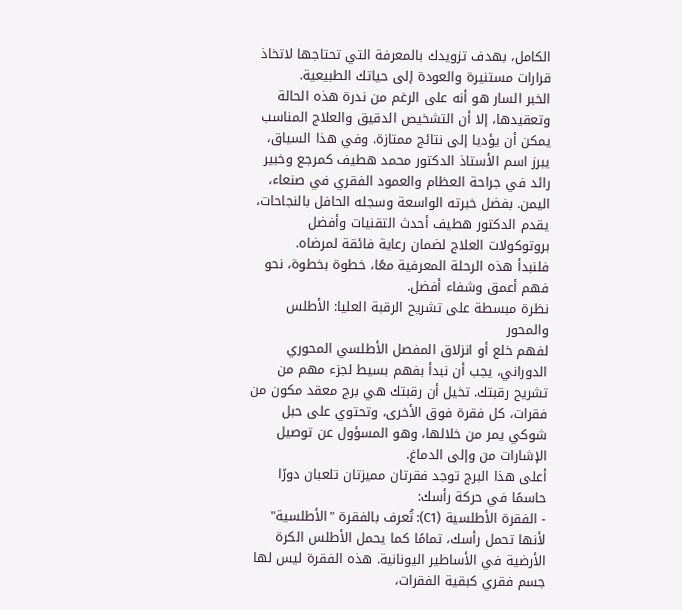الكامل، بهدف تزويدك بالمعرفة التي تحتاجها لاتخاذ قرارات مستنيرة والعودة إلى حياتك الطبيعية.
الخبر السار هو أنه على الرغم من ندرة هذه الحالة وتعقيدها، إلا أن التشخيص الدقيق والعلاج المناسب يمكن أن يؤديا إلى نتائج ممتازة. وفي هذا السياق، يبرز اسم الأستاذ الدكتور محمد هطيف كمرجع وخبير رائد في جراحة العظام والعمود الفقري في صنعاء، اليمن. بفضل خبرته الواسعة وسجله الحافل بالنجاحات، يقدم الدكتور هطيف أحدث التقنيات وأفضل بروتوكولات العلاج لضمان رعاية فائقة لمرضاه.
فلنبدأ هذه الرحلة المعرفية معًا، خطوة بخطوة، نحو فهم أعمق وشفاء أفضل.
نظرة مبسطة على تشريح الرقبة العليا: الأطلس والمحور
لفهم خلع أو انزلاق المفصل الأطلسي المحوري الدوراني، يجب أن نبدأ بفهم بسيط لجزء مهم من تشريح رقبتك. تخيل أن رقبتك هي برج معقد مكون من فقرات، كل فقرة فوق الأخرى، وتحتوي على حبل شوكي يمر من خلالها، وهو المسؤول عن توصيل الإشارات من وإلى الدماغ.
أعلى هذا البرج توجد فقرتان مميزتان تلعبان دورًا حاسمًا في حركة رأسك:
- الفقرة الأطلسية (C1): تُعرف بالفقرة "الأطلسية" لأنها تحمل رأسك، تمامًا كما يحمل الأطلس الكرة الأرضية في الأساطير اليونانية. هذه الفقرة ليس لها جسم فقري كبقية الفقرات،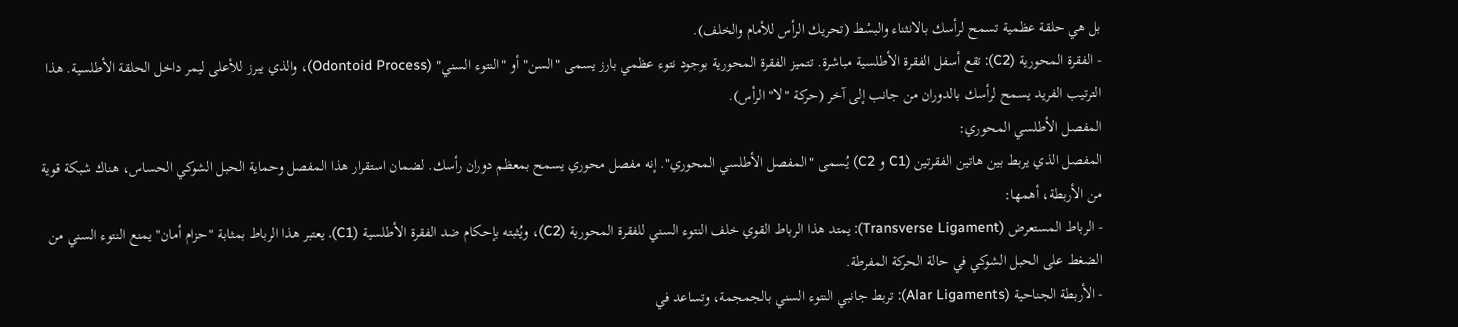بل هي حلقة عظمية تسمح لرأسك بالانثناء والبسْط (تحريك الرأس للأمام والخلف).
- الفقرة المحورية (C2): تقع أسفل الفقرة الأطلسية مباشرة. تتميز الفقرة المحورية بوجود نتوء عظمي بارز يسمى "السن" أو "النتوء السني" (Odontoid Process)، والذي يبرز للأعلى ليمر داخل الحلقة الأطلسية. هذا الترتيب الفريد يسمح لرأسك بالدوران من جانب إلى آخر (حركة "لا" الرأس).
المفصل الأطلسي المحوري:
المفصل الذي يربط بين هاتين الفقرتين (C1 و C2) يُسمى "المفصل الأطلسي المحوري". إنه مفصل محوري يسمح بمعظم دوران رأسك. لضمان استقرار هذا المفصل وحماية الحبل الشوكي الحساس، هناك شبكة قوية من الأربطة، أهمها:
- الرباط المستعرض (Transverse Ligament): يمتد هذا الرباط القوي خلف النتوء السني للفقرة المحورية (C2)، ويُثبته بإحكام ضد الفقرة الأطلسية (C1). يعتبر هذا الرباط بمثابة "حزام أمان" يمنع النتوء السني من الضغط على الحبل الشوكي في حالة الحركة المفرطة.
- الأربطة الجناحية (Alar Ligaments): تربط جانبي النتوء السني بالجمجمة، وتساعد في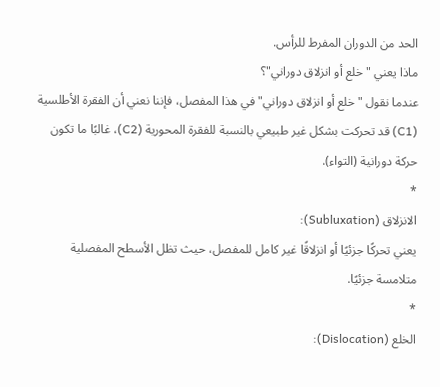الحد من الدوران المفرط للرأس.
ماذا يعني "خلع أو انزلاق دوراني"؟
عندما نقول "خلع أو انزلاق دوراني" في هذا المفصل، فإننا نعني أن الفقرة الأطلسية (C1) قد تحركت بشكل غير طبيعي بالنسبة للفقرة المحورية (C2)، غالبًا ما تكون حركة دورانية (التواء).
*
الانزلاق (Subluxation):
يعني تحركًا جزئيًا أو انزلاقًا غير كامل للمفصل، حيث تظل الأسطح المفصلية متلامسة جزئيًا.
*
الخلع (Dislocation):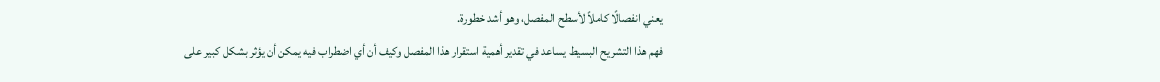يعني انفصالًا كاملاً لأسطح المفصل، وهو أشد خطورة.
فهم هذا التشريح البسيط يساعد في تقدير أهمية استقرار هذا المفصل وكيف أن أي اضطراب فيه يمكن أن يؤثر بشكل كبير على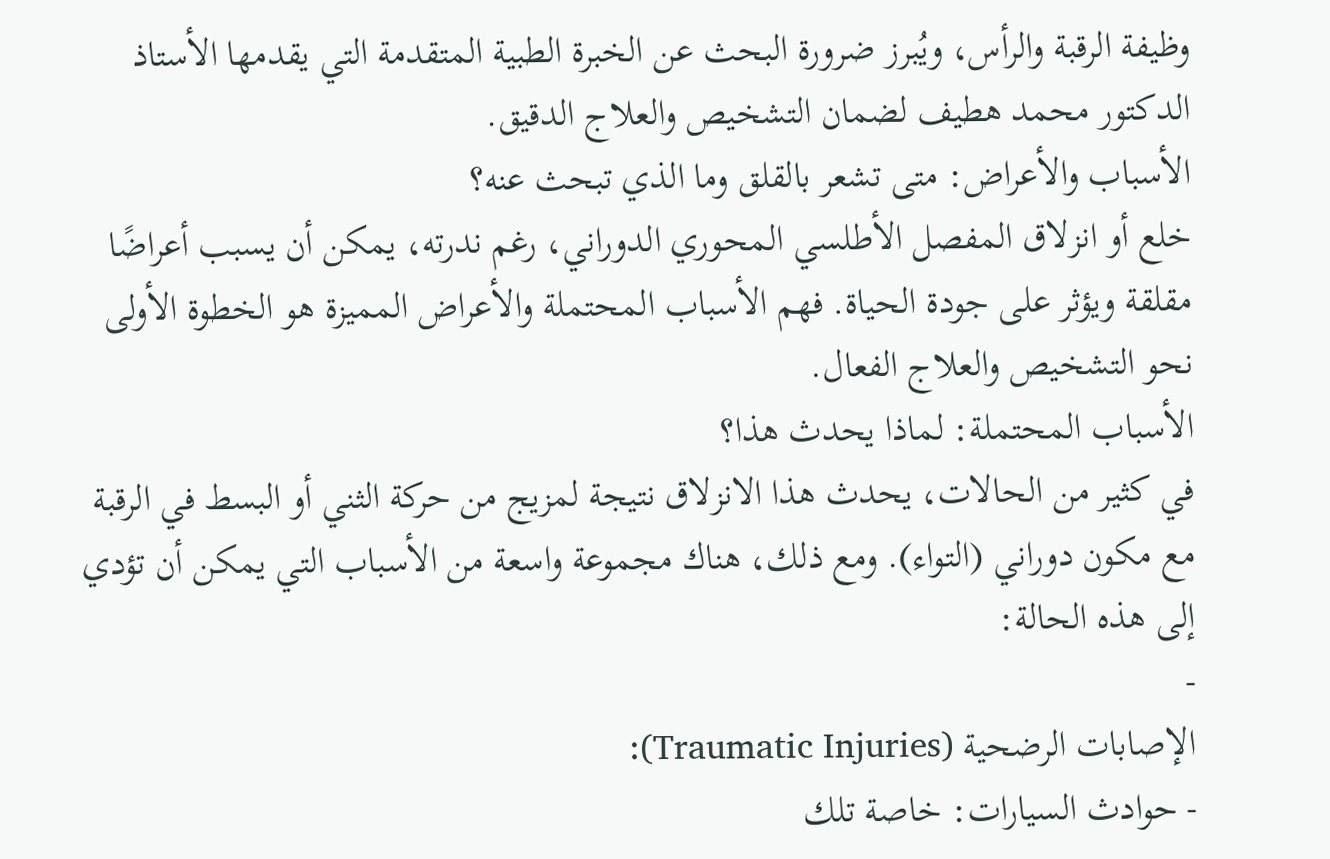وظيفة الرقبة والرأس، ويُبرز ضرورة البحث عن الخبرة الطبية المتقدمة التي يقدمها الأستاذ الدكتور محمد هطيف لضمان التشخيص والعلاج الدقيق.
الأسباب والأعراض: متى تشعر بالقلق وما الذي تبحث عنه؟
خلع أو انزلاق المفصل الأطلسي المحوري الدوراني، رغم ندرته، يمكن أن يسبب أعراضًا مقلقة ويؤثر على جودة الحياة. فهم الأسباب المحتملة والأعراض المميزة هو الخطوة الأولى نحو التشخيص والعلاج الفعال.
الأسباب المحتملة: لماذا يحدث هذا؟
في كثير من الحالات، يحدث هذا الانزلاق نتيجة لمزيج من حركة الثني أو البسط في الرقبة مع مكون دوراني (التواء). ومع ذلك، هناك مجموعة واسعة من الأسباب التي يمكن أن تؤدي إلى هذه الحالة:
-
الإصابات الرضحية (Traumatic Injuries):
- حوادث السيارات: خاصة تلك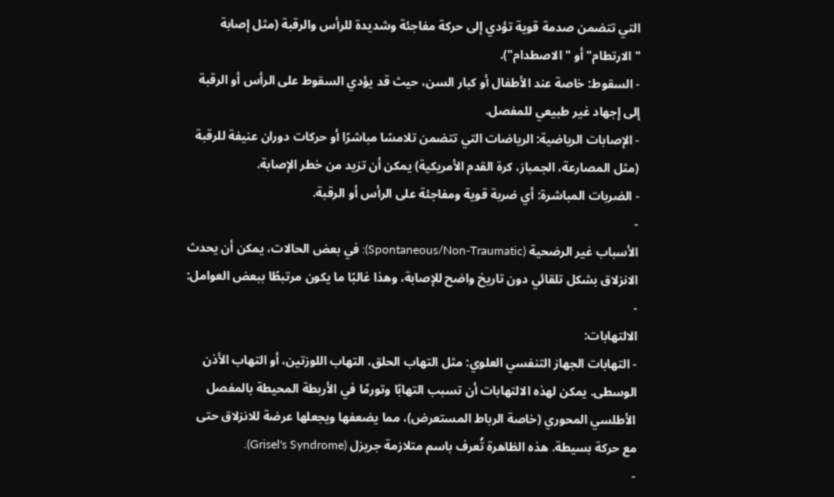التي تتضمن صدمة قوية تؤدي إلى حركة مفاجئة وشديدة للرأس والرقبة (مثل إصابة "الارتطام" أو "الاصطدام").
- السقوط: خاصة عند الأطفال أو كبار السن، حيث قد يؤدي السقوط على الرأس أو الرقبة إلى إجهاد غير طبيعي للمفصل.
- الإصابات الرياضية: الرياضات التي تتضمن تلامسًا مباشرًا أو حركات دوران عنيفة للرقبة (مثل المصارعة، الجمباز، كرة القدم الأمريكية) يمكن أن تزيد من خطر الإصابة.
- الضربات المباشرة: أي ضربة قوية ومفاجئة على الرأس أو الرقبة.
-
الأسباب غير الرضحية (Spontaneous/Non-Traumatic): في بعض الحالات، يمكن أن يحدث الانزلاق بشكل تلقائي دون تاريخ واضح للإصابة، وهذا غالبًا ما يكون مرتبطًا ببعض العوامل:
-
الالتهابات:
- التهابات الجهاز التنفسي العلوي: مثل التهاب الحلق، التهاب اللوزتين، أو التهاب الأذن الوسطى. يمكن لهذه الالتهابات أن تسبب التهابًا وتورمًا في الأربطة المحيطة بالمفصل الأطلسي المحوري (خاصة الرباط المستعرض)، مما يضعفها ويجعلها عرضة للانزلاق حتى مع حركة بسيطة. هذه الظاهرة تُعرف باسم متلازمة جريزل (Grisel's Syndrome).
-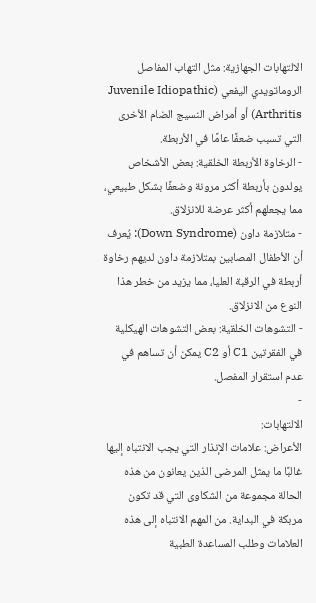الالتهابات الجهازية: مثل التهاب المفاصل الروماتويدي اليفعي (Juvenile Idiopathic Arthritis) أو أمراض النسيج الضام الأخرى التي تسبب ضعفًا عامًا في الأربطة.
- الرخاوة الأربطة الخلقية: بعض الأشخاص يولدون بأربطة أكثر مرونة وضعفًا بشكل طبيعي، مما يجعلهم أكثر عرضة للانزلاق.
- متلازمة داون (Down Syndrome): يُعرف أن الأطفال المصابين بمتلازمة داون لديهم رخاوة أربطة في الرقبة العليا، مما يزيد من خطر هذا النوع من الانزلاق.
- التشوهات الخلقية: بعض التشوهات الهيكلية في الفقرتين C1 أو C2 يمكن أن تساهم في عدم استقرار المفصل.
-
الالتهابات:
الأعراض: علامات الإنذار التي يجب الانتباه إليها
غالبًا ما يمثل المرضى الذين يعانون من هذه الحالة مجموعة من الشكاوى التي قد تكون مربكة في البداية. من المهم الانتباه إلى هذه العلامات وطلب المساعدة الطبية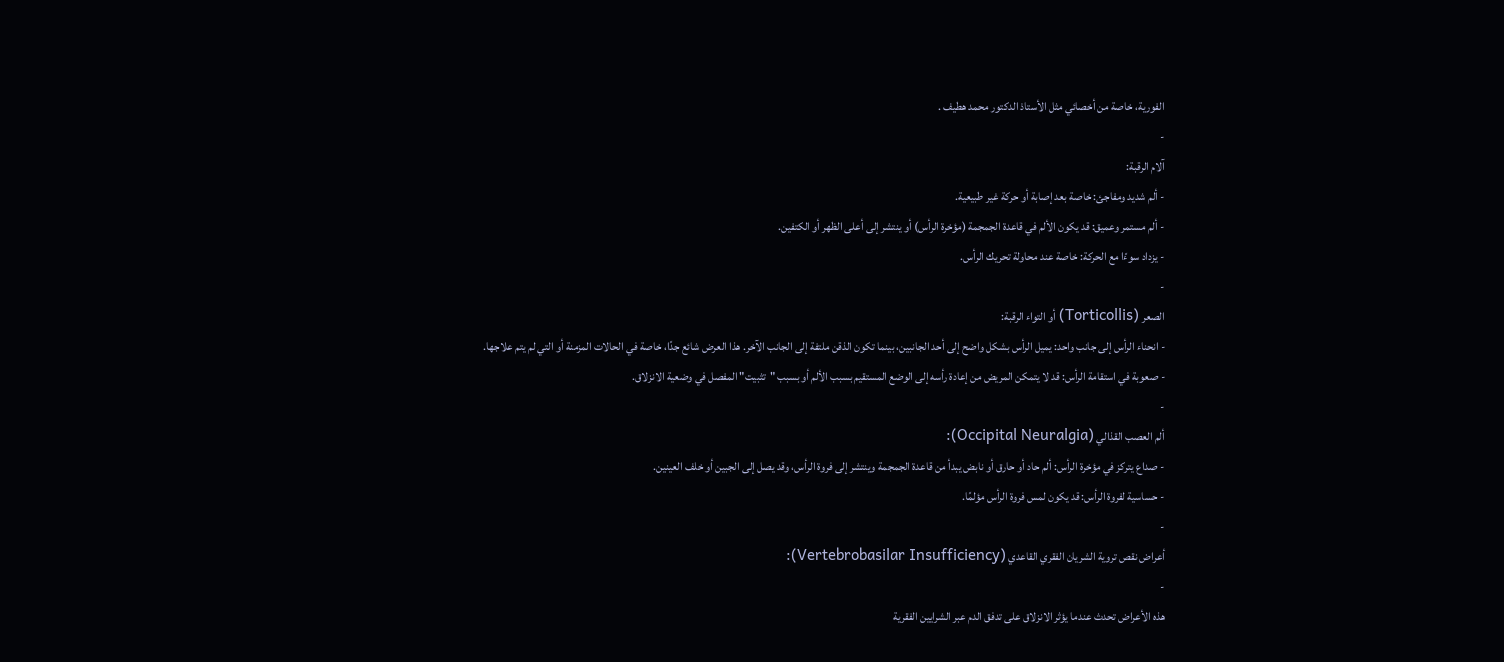الفورية، خاصة من أخصائي مثل الأستاذ الدكتور محمد هطيف .
-
آلام الرقبة:
- ألم شديد ومفاجئ: خاصة بعد إصابة أو حركة غير طبيعية.
- ألم مستمر وعميق: قد يكون الألم في قاعدة الجمجمة (مؤخرة الرأس) أو ينتشر إلى أعلى الظهر أو الكتفين.
- يزداد سوءًا مع الحركة: خاصة عند محاولة تحريك الرأس.
-
الصعر (Torticollis) أو التواء الرقبة:
- انحناء الرأس إلى جانب واحد: يميل الرأس بشكل واضح إلى أحد الجانبين، بينما تكون الذقن ملتفة إلى الجانب الآخر. هذا العرض شائع جدًا، خاصة في الحالات المزمنة أو التي لم يتم علاجها.
- صعوبة في استقامة الرأس: قد لا يتمكن المريض من إعادة رأسه إلى الوضع المستقيم بسبب الألم أو بسبب "تثبيت" المفصل في وضعية الانزلاق.
-
ألم العصب القذالي (Occipital Neuralgia):
- صداع يتركز في مؤخرة الرأس: ألم حاد أو حارق أو نابض يبدأ من قاعدة الجمجمة وينتشر إلى فروة الرأس، وقد يصل إلى الجبين أو خلف العينين.
- حساسية لفروة الرأس: قد يكون لمس فروة الرأس مؤلمًا.
-
أعراض نقص تروية الشريان الفقري القاعدي (Vertebrobasilar Insufficiency):
-
هذه الأعراض تحدث عندما يؤثر الانزلاق على تدفق الدم عبر الشرايين الفقرية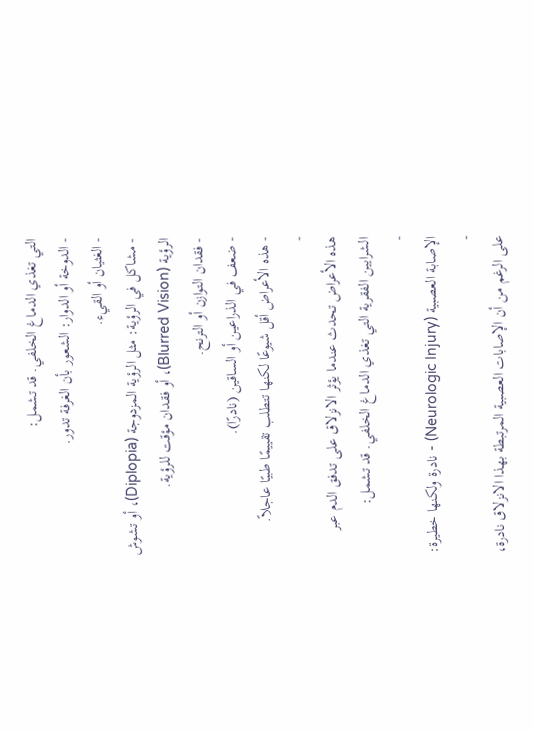التي تغذي الدماغ الخلفي. قد تشمل:
- الدوخة أو الدوار: الشعور بأن الغرفة تدور.
- الغثيان أو القيء.
- مشاكل في الرؤية: مثل الرؤية المزدوجة (Diplopia)، أو تشوش الرؤية (Blurred Vision)، أو فقدان مؤقت للرؤية.
- فقدان التوازن أو الترنح.
- ضعف في الذراعين أو الساقين (نادرًا).
- هذه الأعراض أقل شيوعًا لكنها تتطلب تقييمًا طبيًا عاجلاً.
-
هذه الأعراض تحدث عندما يؤثر الانزلاق على تدفق الدم عبر الشرايين الفقرية التي تغذي الدماغ الخلفي. قد تشمل:
-
الإصابة العصبية (Neurologic Injury) - نادرة ولكنها خطيرة:
-
على الرغم من أن الإصابات العصبية المرتبطة بهذا الانزلاق نادرة،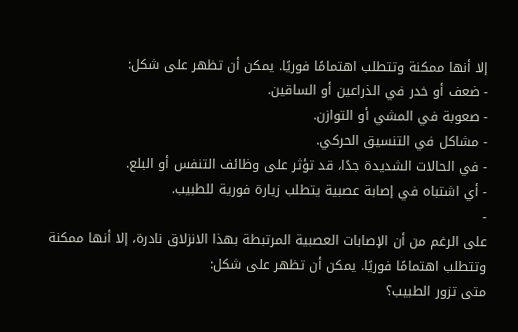إلا أنها ممكنة وتتطلب اهتمامًا فوريًا. يمكن أن تظهر على شكل:
- ضعف أو خدر في الذراعين أو الساقين.
- صعوبة في المشي أو التوازن.
- مشاكل في التنسيق الحركي.
- في الحالات الشديدة جدًا، قد تؤثر على وظائف التنفس أو البلع.
- أي اشتباه في إصابة عصبية يتطلب زيارة فورية للطبيب.
-
على الرغم من أن الإصابات العصبية المرتبطة بهذا الانزلاق نادرة، إلا أنها ممكنة وتتطلب اهتمامًا فوريًا. يمكن أن تظهر على شكل:
متى تزور الطبيب؟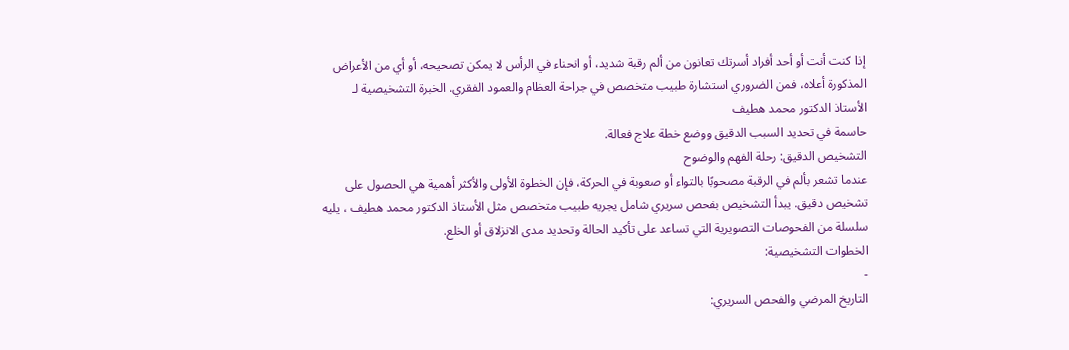إذا كنت أنت أو أحد أفراد أسرتك تعانون من ألم رقبة شديد، أو انحناء في الرأس لا يمكن تصحيحه، أو أي من الأعراض المذكورة أعلاه، فمن الضروري استشارة طبيب متخصص في جراحة العظام والعمود الفقري. الخبرة التشخيصية لـ
الأستاذ الدكتور محمد هطيف
حاسمة في تحديد السبب الدقيق ووضع خطة علاج فعالة.
التشخيص الدقيق: رحلة الفهم والوضوح
عندما تشعر بألم في الرقبة مصحوبًا بالتواء أو صعوبة في الحركة، فإن الخطوة الأولى والأكثر أهمية هي الحصول على تشخيص دقيق. يبدأ التشخيص بفحص سريري شامل يجريه طبيب متخصص مثل الأستاذ الدكتور محمد هطيف ، يليه سلسلة من الفحوصات التصويرية التي تساعد على تأكيد الحالة وتحديد مدى الانزلاق أو الخلع.
الخطوات التشخيصية:
-
التاريخ المرضي والفحص السريري: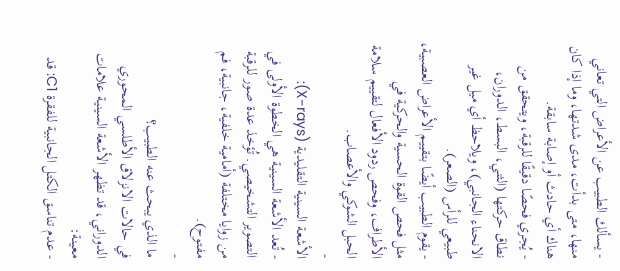- يسألك الطبيب عن الأعراض التي تعاني منها، متى بدأت، مدى شدتها، وما إذا كان هناك أي حادث أو إصابة سابقة.
- يُجري فحصًا دقيقًا للرقبة، ويتحقق من نطاق حركتها (الثني، البسط، الدوران، الانحناء الجانبي)، ويلاحظ أي ميل غير طبيعي للرأس (الصعر).
- يقوم الطبيب أيضًا بتقييم الأعراض العصبية، مثل فحص القوة الحسية والحركية في الأطراف، وفحص ردود الأفعال لتقييم سلامة الحبل الشوكي والأعصاب.
-
الأشعة السينية التقليدية (X-rays):
- تُعد الأشعة السينية هي الخطوة الأولى في التصوير التشخيصي. تُؤخذ عدة صور للرقبة من زوايا مختلفة (أمامية خلفية، جانبية، فم مفتوح).
-
ما الذي يبحث عنه الطبيب؟
في حالات الانزلاق الأطلسي المحوري الدوراني، قد تظهر الأشعة السينية علامات معينة:
- عدم تناسق الكتل الجانبية للفقرة C1: قد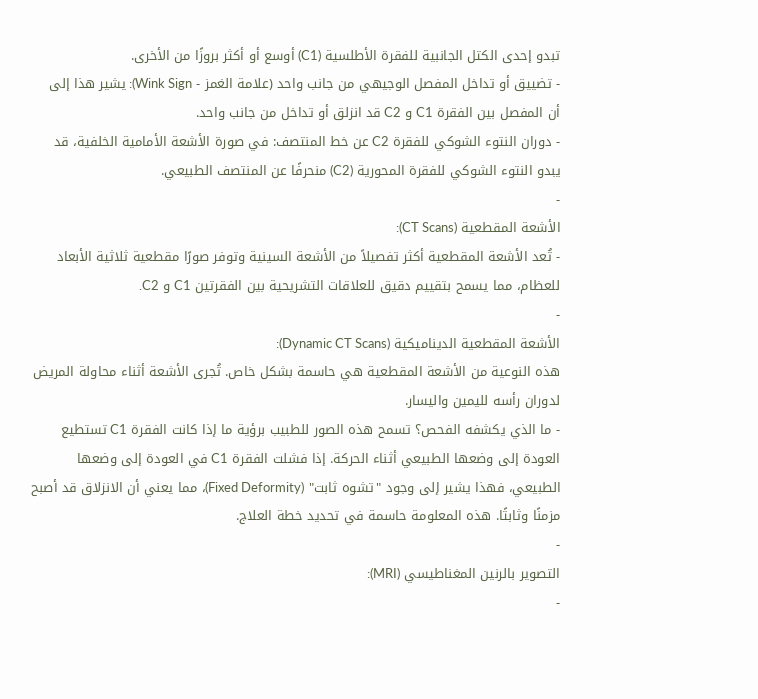تبدو إحدى الكتل الجانبية للفقرة الأطلسية (C1) أوسع أو أكثر بروزًا من الأخرى.
- تضييق أو تداخل المفصل الوجيهي من جانب واحد (علامة الغمز - Wink Sign): يشير هذا إلى أن المفصل بين الفقرة C1 و C2 قد انزلق أو تداخل من جانب واحد.
- دوران النتوء الشوكي للفقرة C2 عن خط المنتصف: في صورة الأشعة الأمامية الخلفية، قد يبدو النتوء الشوكي للفقرة المحورية (C2) منحرفًا عن المنتصف الطبيعي.
-
الأشعة المقطعية (CT Scans):
- تُعد الأشعة المقطعية أكثر تفصيلاً من الأشعة السينية وتوفر صورًا مقطعية ثلاثية الأبعاد للعظام، مما يسمح بتقييم دقيق للعلاقات التشريحية بين الفقرتين C1 و C2.
-
الأشعة المقطعية الديناميكية (Dynamic CT Scans):
هذه النوعية من الأشعة المقطعية هي حاسمة بشكل خاص. تُجرى الأشعة أثناء محاولة المريض لدوران رأسه لليمين واليسار.
- ما الذي يكشفه الفحص؟ تسمح هذه الصور للطبيب برؤية ما إذا كانت الفقرة C1 تستطيع العودة إلى وضعها الطبيعي أثناء الحركة. إذا فشلت الفقرة C1 في العودة إلى وضعها الطبيعي، فهذا يشير إلى وجود "تشوه ثابت" (Fixed Deformity)، مما يعني أن الانزلاق قد أصبح مزمنًا وثابتًا. هذه المعلومة حاسمة في تحديد خطة العلاج.
-
التصوير بالرنين المغناطيسي (MRI):
-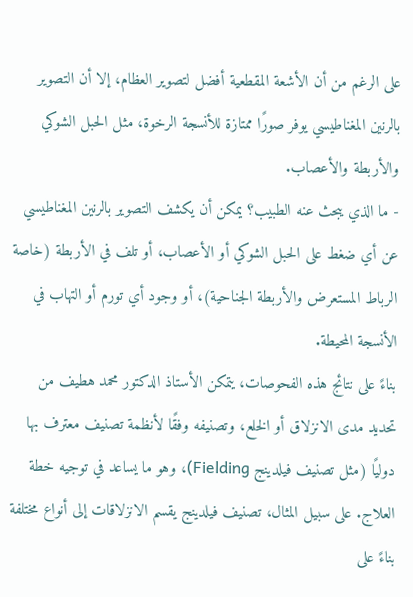على الرغم من أن الأشعة المقطعية أفضل لتصوير العظام، إلا أن التصوير بالرنين المغناطيسي يوفر صورًا ممتازة للأنسجة الرخوة، مثل الحبل الشوكي والأربطة والأعصاب.
- ما الذي يبحث عنه الطبيب؟ يمكن أن يكشف التصوير بالرنين المغناطيسي عن أي ضغط على الحبل الشوكي أو الأعصاب، أو تلف في الأربطة (خاصة الرباط المستعرض والأربطة الجناحية)، أو وجود أي تورم أو التهاب في الأنسجة المحيطة.
بناءً على نتائج هذه الفحوصات، يتمكن الأستاذ الدكتور محمد هطيف من تحديد مدى الانزلاق أو الخلع، وتصنيفه وفقًا لأنظمة تصنيف معترف بها دوليًا (مثل تصنيف فيلدينج Fielding)، وهو ما يساعد في توجيه خطة العلاج. على سبيل المثال، تصنيف فيلدينج يقسم الانزلاقات إلى أنواع مختلفة بناءً على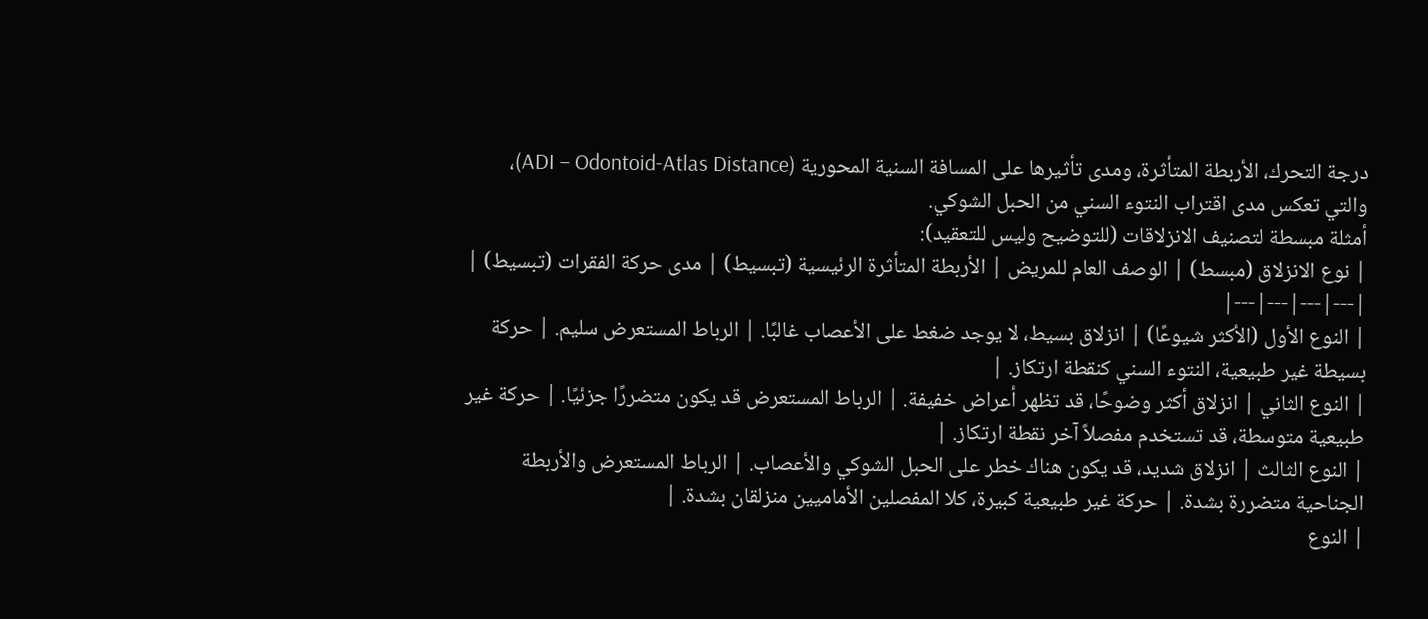درجة التحرك، الأربطة المتأثرة، ومدى تأثيرها على المسافة السنية المحورية (ADI – Odontoid-Atlas Distance)، والتي تعكس مدى اقتراب النتوء السني من الحبل الشوكي.
أمثلة مبسطة لتصنيف الانزلاقات (للتوضيح وليس للتعقيد):
| نوع الانزلاق (مبسط) | الوصف العام للمريض | الأربطة المتأثرة الرئيسية (تبسيط) | مدى حركة الفقرات (تبسيط) |
|---|---|---|---|
| النوع الأول (الأكثر شيوعًا) | انزلاق بسيط، لا يوجد ضغط على الأعصاب غالبًا. | الرباط المستعرض سليم. | حركة بسيطة غير طبيعية، النتوء السني كنقطة ارتكاز. |
| النوع الثاني | انزلاق أكثر وضوحًا، قد تظهر أعراض خفيفة. | الرباط المستعرض قد يكون متضررًا جزئيًا. | حركة غير طبيعية متوسطة، قد تستخدم مفصلاً آخر نقطة ارتكاز. |
| النوع الثالث | انزلاق شديد، قد يكون هناك خطر على الحبل الشوكي والأعصاب. | الرباط المستعرض والأربطة الجناحية متضررة بشدة. | حركة غير طبيعية كبيرة، كلا المفصلين الأماميين منزلقان بشدة. |
| النوع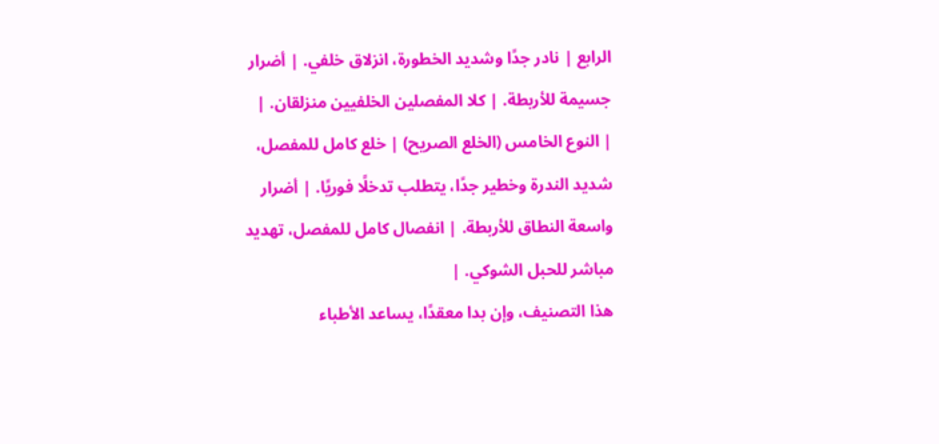الرابع | نادر جدًا وشديد الخطورة، انزلاق خلفي. | أضرار جسيمة للأربطة. | كلا المفصلين الخلفيين منزلقان. |
| النوع الخامس (الخلع الصريح) | خلع كامل للمفصل، شديد الندرة وخطير جدًا، يتطلب تدخلًا فوريًا. | أضرار واسعة النطاق للأربطة. | انفصال كامل للمفصل، تهديد مباشر للحبل الشوكي. |
هذا التصنيف، وإن بدا معقدًا، يساعد الأطباء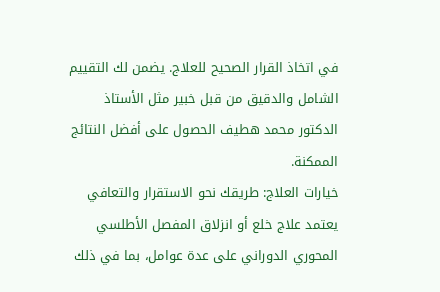في اتخاذ القرار الصحيح للعلاج. يضمن لك التقييم الشامل والدقيق من قبل خبير مثل الأستاذ الدكتور محمد هطيف الحصول على أفضل النتائج الممكنة.
خيارات العلاج: طريقك نحو الاستقرار والتعافي
يعتمد علاج خلع أو انزلاق المفصل الأطلسي المحوري الدوراني على عدة عوامل، بما في ذلك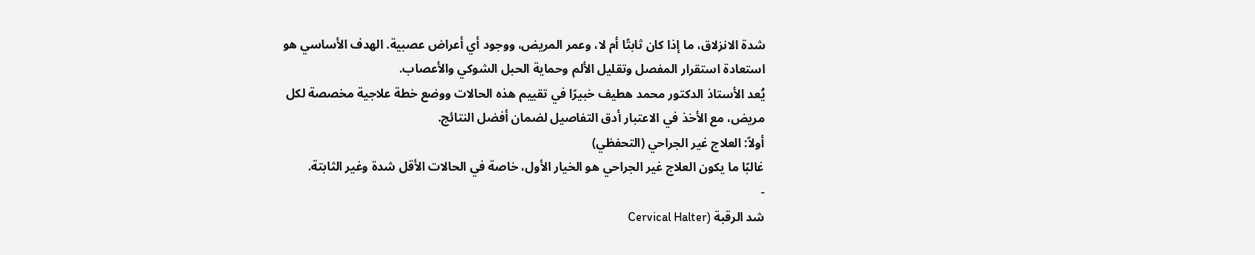شدة الانزلاق، ما إذا كان ثابتًا أم لا، وعمر المريض، ووجود أي أعراض عصبية. الهدف الأساسي هو استعادة استقرار المفصل وتقليل الألم وحماية الحبل الشوكي والأعصاب.
يُعد الأستاذ الدكتور محمد هطيف خبيرًا في تقييم هذه الحالات ووضع خطة علاجية مخصصة لكل مريض، مع الأخذ في الاعتبار أدق التفاصيل لضمان أفضل النتائج.
أولاً: العلاج غير الجراحي (التحفظي)
غالبًا ما يكون العلاج غير الجراحي هو الخيار الأول، خاصة في الحالات الأقل شدة وغير الثابتة.
-
شد الرقبة (Cervical Halter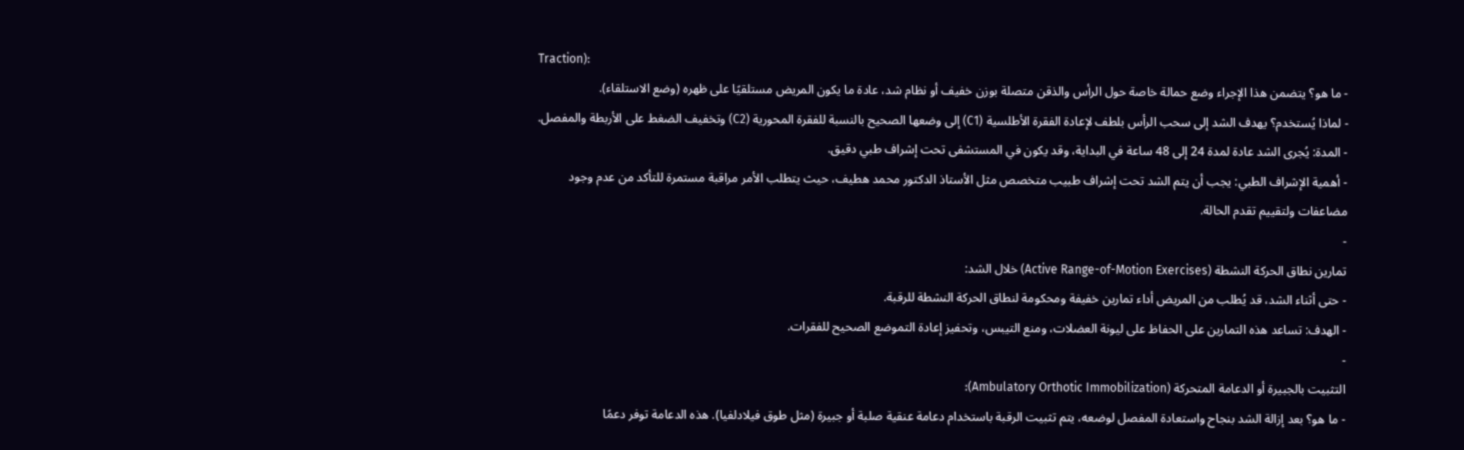Traction):
- ما هو؟ يتضمن هذا الإجراء وضع حمالة خاصة حول الرأس والذقن متصلة بوزن خفيف أو نظام شد، عادة ما يكون المريض مستلقيًا على ظهره (وضع الاستلقاء).
- لماذا يُستخدم؟ يهدف الشد إلى سحب الرأس بلطف لإعادة الفقرة الأطلسية (C1) إلى وضعها الصحيح بالنسبة للفقرة المحورية (C2) وتخفيف الضغط على الأربطة والمفصل.
- المدة: يُجرى الشد عادة لمدة 24 إلى 48 ساعة في البداية، وقد يكون في المستشفى تحت إشراف طبي دقيق.
- أهمية الإشراف الطبي: يجب أن يتم الشد تحت إشراف طبيب متخصص مثل الأستاذ الدكتور محمد هطيف، حيث يتطلب الأمر مراقبة مستمرة للتأكد من عدم وجود مضاعفات ولتقييم تقدم الحالة.
-
تمارين نطاق الحركة النشطة (Active Range-of-Motion Exercises) خلال الشد:
- حتى أثناء الشد، قد يُطلب من المريض أداء تمارين خفيفة ومحكومة لنطاق الحركة النشطة للرقبة.
- الهدف: تساعد هذه التمارين على الحفاظ على ليونة العضلات، ومنع التيبس، وتحفيز إعادة التموضع الصحيح للفقرات.
-
التثبيت بالجبيرة أو الدعامة المتحركة (Ambulatory Orthotic Immobilization):
- ما هو؟ بعد إزالة الشد بنجاح واستعادة المفصل لوضعه، يتم تثبيت الرقبة باستخدام دعامة عنقية صلبة أو جبيرة (مثل طوق فيلادلفيا). هذه الدعامة توفر دعمًا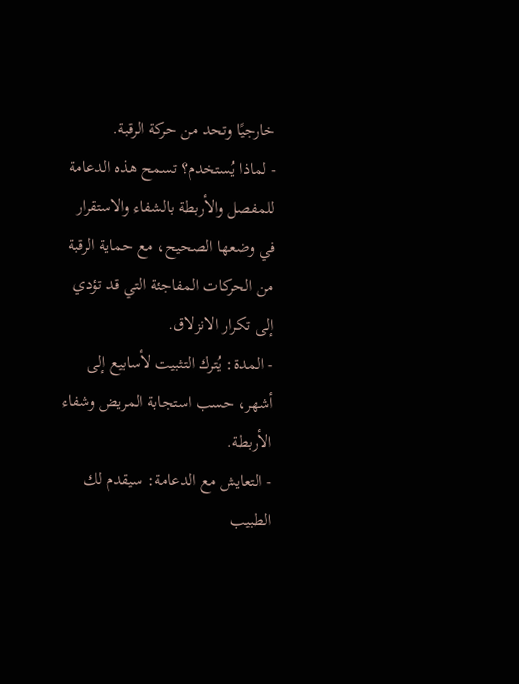خارجيًا وتحد من حركة الرقبة.
- لماذا يُستخدم؟ تسمح هذه الدعامة للمفصل والأربطة بالشفاء والاستقرار في وضعها الصحيح، مع حماية الرقبة من الحركات المفاجئة التي قد تؤدي إلى تكرار الانزلاق.
- المدة: يُترك التثبيت لأسابيع إلى أشهر، حسب استجابة المريض وشفاء الأربطة.
- التعايش مع الدعامة: سيقدم لك الطبيب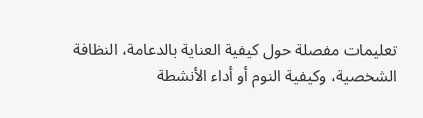تعليمات مفصلة حول كيفية العناية بالدعامة، النظافة الشخصية، وكيفية النوم أو أداء الأنشطة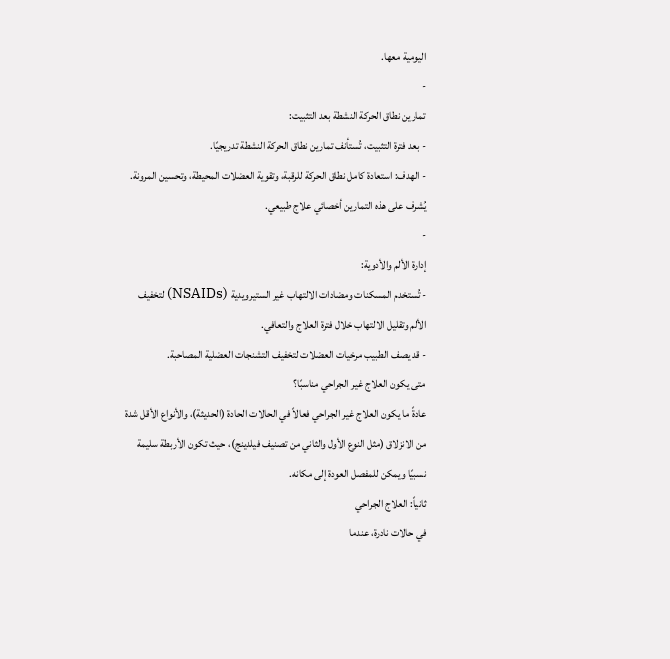اليومية معها.
-
تمارين نطاق الحركة النشطة بعد التثبيت:
- بعد فترة التثبيت، تُستأنف تمارين نطاق الحركة النشطة تدريجيًا.
- الهدف: استعادة كامل نطاق الحركة للرقبة، وتقوية العضلات المحيطة، وتحسين المرونة. يُشرف على هذه التمارين أخصائي علاج طبيعي.
-
إدارة الألم والأدوية:
- تُستخدم المسكنات ومضادات الالتهاب غير الستيرويدية (NSAIDs) لتخفيف الألم وتقليل الالتهاب خلال فترة العلاج والتعافي.
- قد يصف الطبيب مرخيات العضلات لتخفيف التشنجات العضلية المصاحبة.
متى يكون العلاج غير الجراحي مناسبًا؟
عادةً ما يكون العلاج غير الجراحي فعالاً في الحالات الحادة (الحديثة)، والأنواع الأقل شدة من الانزلاق (مثل النوع الأول والثاني من تصنيف فيلدينج)، حيث تكون الأربطة سليمة نسبيًا ويمكن للمفصل العودة إلى مكانه.
ثانياً: العلاج الجراحي
في حالات نادرة، عندما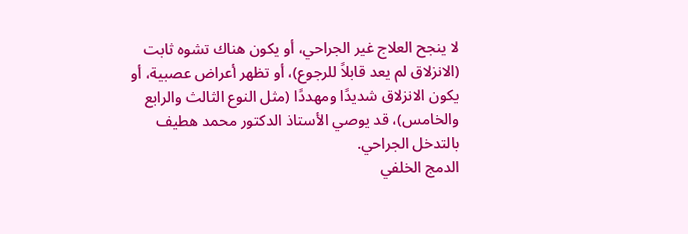لا ينجح العلاج غير الجراحي، أو يكون هناك تشوه ثابت (الانزلاق لم يعد قابلاً للرجوع)، أو تظهر أعراض عصبية، أو يكون الانزلاق شديدًا ومهددًا (مثل النوع الثالث والرابع والخامس)، قد يوصي الأستاذ الدكتور محمد هطيف بالتدخل الجراحي.
الدمج الخلفي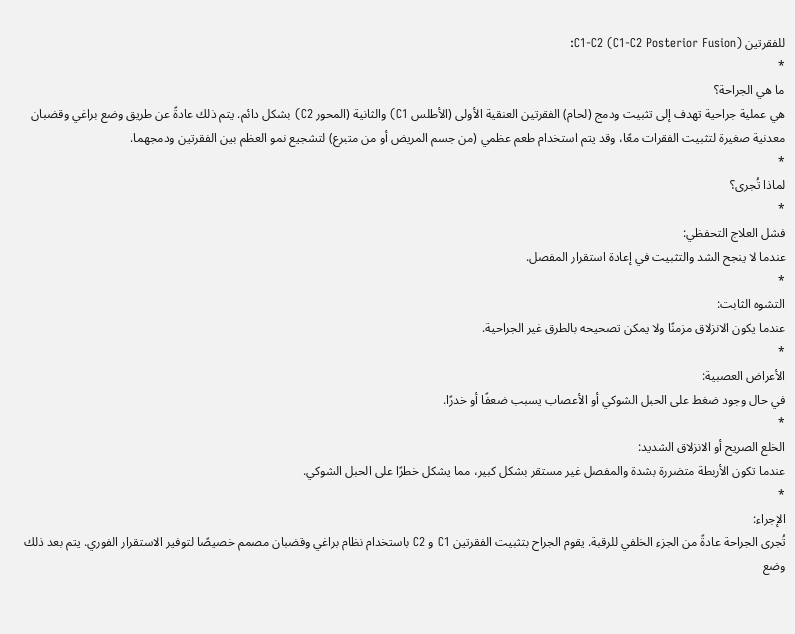للفقرتين C1-C2 (C1-C2 Posterior Fusion):
*
ما هي الجراحة؟
هي عملية جراحية تهدف إلى تثبيت ودمج (لحام) الفقرتين العنقية الأولى (الأطلس C1) والثانية (المحور C2) بشكل دائم. يتم ذلك عادةً عن طريق وضع براغي وقضبان معدنية صغيرة لتثبيت الفقرات معًا، وقد يتم استخدام طعم عظمي (من جسم المريض أو من متبرع) لتشجيع نمو العظم بين الفقرتين ودمجهما.
*
لماذا تُجرى؟
*
فشل العلاج التحفظي:
عندما لا ينجح الشد والتثبيت في إعادة استقرار المفصل.
*
التشوه الثابت:
عندما يكون الانزلاق مزمنًا ولا يمكن تصحيحه بالطرق غير الجراحية.
*
الأعراض العصبية:
في حال وجود ضغط على الحبل الشوكي أو الأعصاب يسبب ضعفًا أو خدرًا.
*
الخلع الصريح أو الانزلاق الشديد:
عندما تكون الأربطة متضررة بشدة والمفصل غير مستقر بشكل كبير، مما يشكل خطرًا على الحبل الشوكي.
*
الإجراء:
تُجرى الجراحة عادةً من الجزء الخلفي للرقبة. يقوم الجراح بتثبيت الفقرتين C1 و C2 باستخدام نظام براغي وقضبان مصمم خصيصًا لتوفير الاستقرار الفوري. يتم بعد ذلك وضع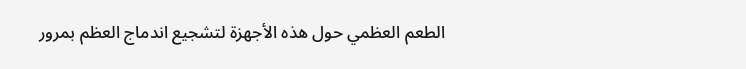الطعم العظمي حول هذه الأجهزة لتشجيع اندماج العظم بمرور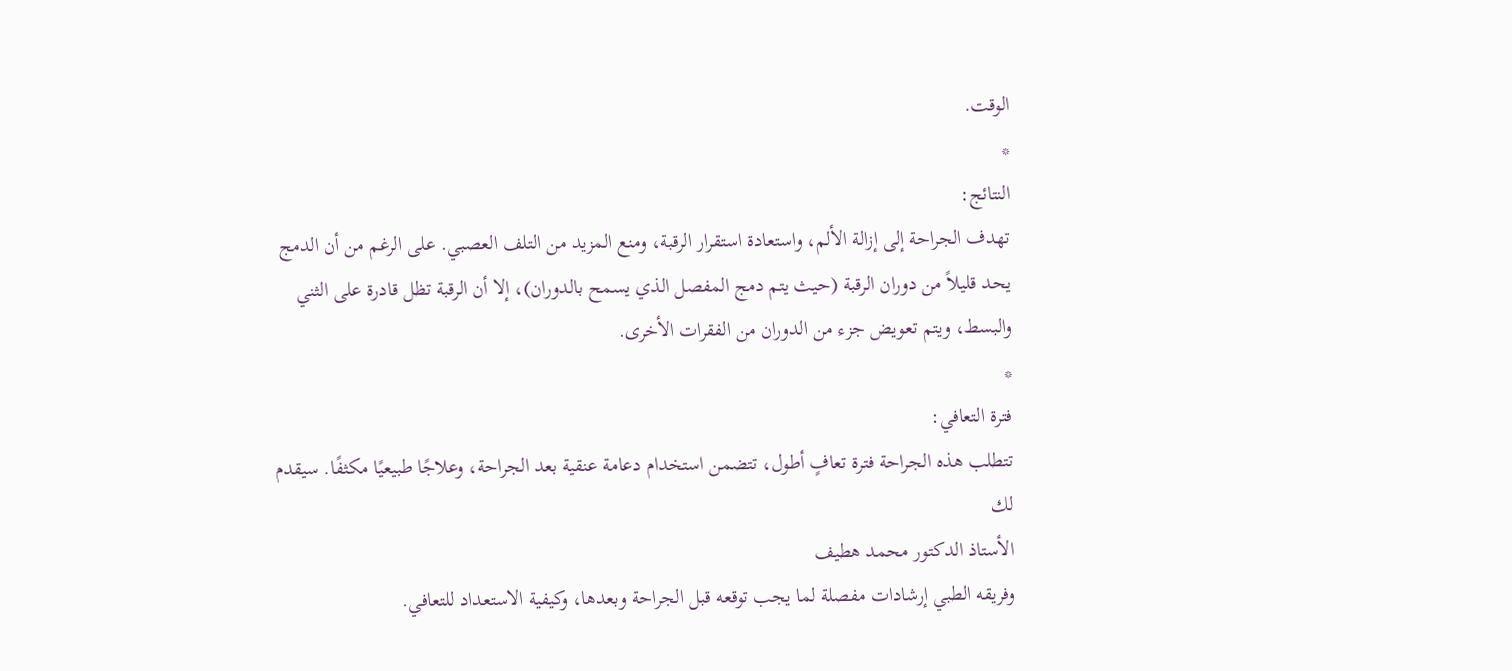الوقت.
*
النتائج:
تهدف الجراحة إلى إزالة الألم، واستعادة استقرار الرقبة، ومنع المزيد من التلف العصبي. على الرغم من أن الدمج يحد قليلاً من دوران الرقبة (حيث يتم دمج المفصل الذي يسمح بالدوران)، إلا أن الرقبة تظل قادرة على الثني والبسط، ويتم تعويض جزء من الدوران من الفقرات الأخرى.
*
فترة التعافي:
تتطلب هذه الجراحة فترة تعافٍ أطول، تتضمن استخدام دعامة عنقية بعد الجراحة، وعلاجًا طبيعيًا مكثفًا. سيقدم لك
الأستاذ الدكتور محمد هطيف
وفريقه الطبي إرشادات مفصلة لما يجب توقعه قبل الجراحة وبعدها، وكيفية الاستعداد للتعافي.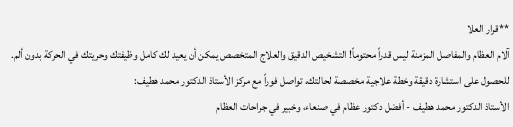**قرار العلا
آلام العظام والمفاصل المزمنة ليس قدراً محتوماً! التشخيص الدقيق والعلاج المتخصص يمكن أن يعيد لك كامل وظيفتك وحريتك في الحركة بدون ألم.
للحصول على استشارة دقيقة وخطة علاجية مخصصة لحالتك، تواصل فوراً مع مركز الأستاذ الدكتور محمد هطيف:
الأستاذ الدكتور محمد هطيف - أفضل دكتور عظام في صنعاء، وخبير في جراحات العظام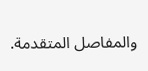والمفاصل المتقدمة.